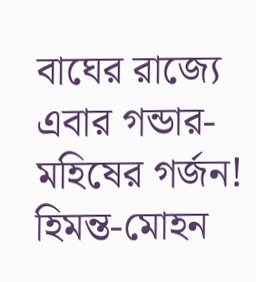বাঘের রাজ্যে এবার গন্ডার-মহিষের গর্জন! হিমন্ত-মোহন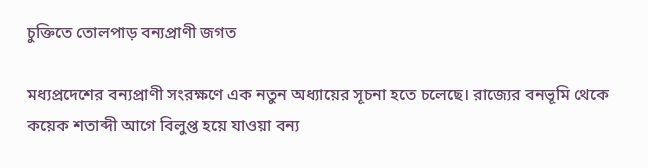চুক্তিতে তোলপাড় বন্যপ্রাণী জগত

মধ্যপ্রদেশের বন্যপ্রাণী সংরক্ষণে এক নতুন অধ্যায়ের সূচনা হতে চলেছে। রাজ্যের বনভূমি থেকে কয়েক শতাব্দী আগে বিলুপ্ত হয়ে যাওয়া বন্য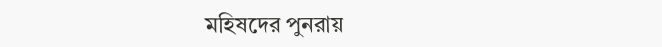মহিষদের পুনরায়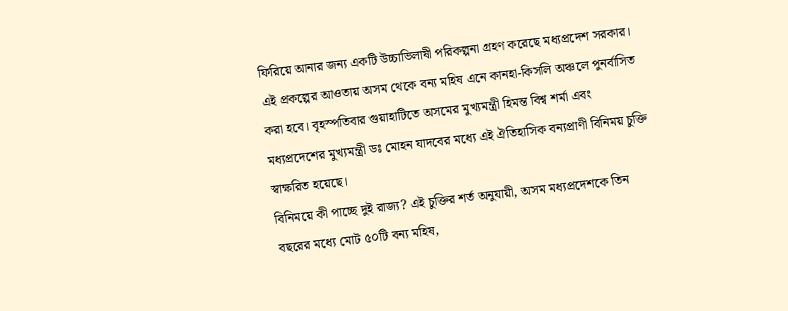ফিরিয়ে আনার জন্য একটি উচ্চাভিলাষী পরিকল্পনা গ্রহণ করেছে মধ্যপ্রদেশ সরকার। এই প্রকল্পের আওতায় অসম থেকে বন্য মহিষ এনে কানহা-কিসলি অঞ্চলে পুনর্বাসিত করা হবে। বৃহস্পতিবার গুয়াহাটিতে অসমের মুখ্যমন্ত্রী হিমন্ত বিশ্ব শর্মা এবং মধ্যপ্রদেশের মুখ্যমন্ত্রী ডঃ মোহন যাদবের মধ্যে এই ঐতিহাসিক বন্যপ্রাণী বিনিময় চুক্তি স্বাক্ষরিত হয়েছে।
বিনিময়ে কী পাচ্ছে দুই রাজ্য? এই চুক্তির শর্ত অনুযায়ী, অসম মধ্যপ্রদেশকে তিন বছরের মধ্যে মোট ৫০টি বন্য মহিষ,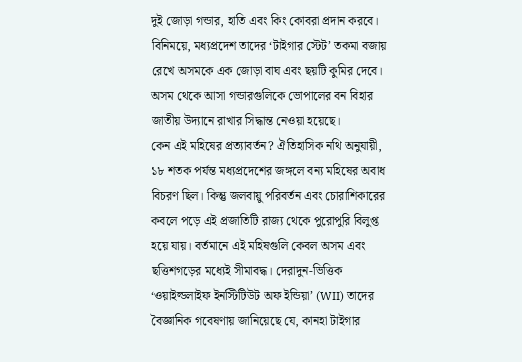দুই জোড়া গন্ডার, হাতি এবং কিং কোবরা প্রদান করবে। বিনিময়ে, মধ্যপ্রদেশ তাদের ‘টাইগার স্টেট’ তকমা বজায় রেখে অসমকে এক জোড়া বাঘ এবং ছয়টি কুমির দেবে। অসম থেকে আসা গন্ডারগুলিকে ভোপালের বন বিহার জাতীয় উদ্যানে রাখার সিদ্ধান্ত নেওয়া হয়েছে।
কেন এই মহিষের প্রত্যাবর্তন? ঐতিহাসিক নথি অনুযায়ী, ১৮ শতক পর্যন্ত মধ্যপ্রদেশের জঙ্গলে বন্য মহিষের অবাধ বিচরণ ছিল। কিন্তু জলবায়ু পরিবর্তন এবং চোরাশিকারের কবলে পড়ে এই প্রজাতিটি রাজ্য থেকে পুরোপুরি বিলুপ্ত হয়ে যায়। বর্তমানে এই মহিষগুলি কেবল অসম এবং ছত্তিশগড়ের মধ্যেই সীমাবদ্ধ। দেরাদুন-ভিত্তিক ‘ওয়াইল্ডলাইফ ইনস্টিটিউট অফ ইন্ডিয়া’ (WII) তাদের বৈজ্ঞানিক গবেষণায় জানিয়েছে যে, কানহা টাইগার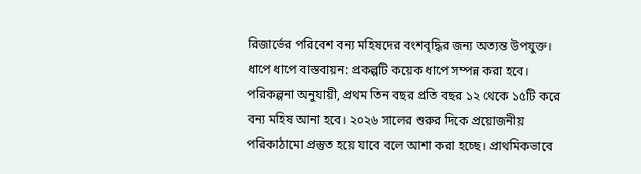রিজার্ভের পরিবেশ বন্য মহিষদের বংশবৃদ্ধির জন্য অত্যন্ত উপযুক্ত।
ধাপে ধাপে বাস্তবায়ন: প্রকল্পটি কয়েক ধাপে সম্পন্ন করা হবে। পরিকল্পনা অনুযায়ী, প্রথম তিন বছর প্রতি বছর ১২ থেকে ১৫টি করে বন্য মহিষ আনা হবে। ২০২৬ সালের শুরুর দিকে প্রয়োজনীয় পরিকাঠামো প্রস্তুত হয়ে যাবে বলে আশা করা হচ্ছে। প্রাথমিকভাবে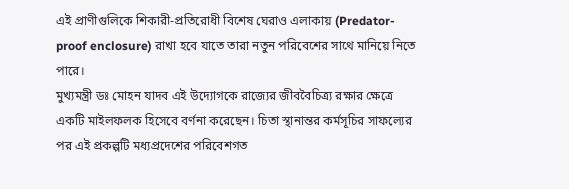এই প্রাণীগুলিকে শিকারী-প্রতিরোধী বিশেষ ঘেরাও এলাকায় (Predator-proof enclosure) রাখা হবে যাতে তারা নতুন পরিবেশের সাথে মানিয়ে নিতে পারে।
মুখ্যমন্ত্রী ডঃ মোহন যাদব এই উদ্যোগকে রাজ্যের জীববৈচিত্র্য রক্ষার ক্ষেত্রে একটি মাইলফলক হিসেবে বর্ণনা করেছেন। চিতা স্থানান্তর কর্মসূচির সাফল্যের পর এই প্রকল্পটি মধ্যপ্রদেশের পরিবেশগত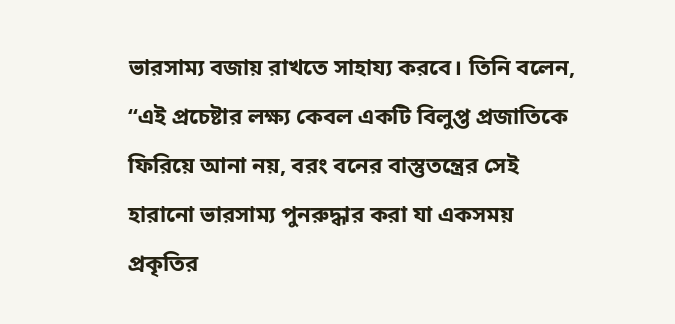ভারসাম্য বজায় রাখতে সাহায্য করবে। তিনি বলেন, “এই প্রচেষ্টার লক্ষ্য কেবল একটি বিলুপ্ত প্রজাতিকে ফিরিয়ে আনা নয়, বরং বনের বাস্তুতন্ত্রের সেই হারানো ভারসাম্য পুনরুদ্ধার করা যা একসময় প্রকৃতির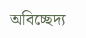অবিচ্ছেদ্য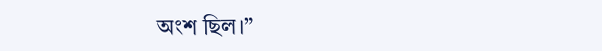অংশ ছিল।”